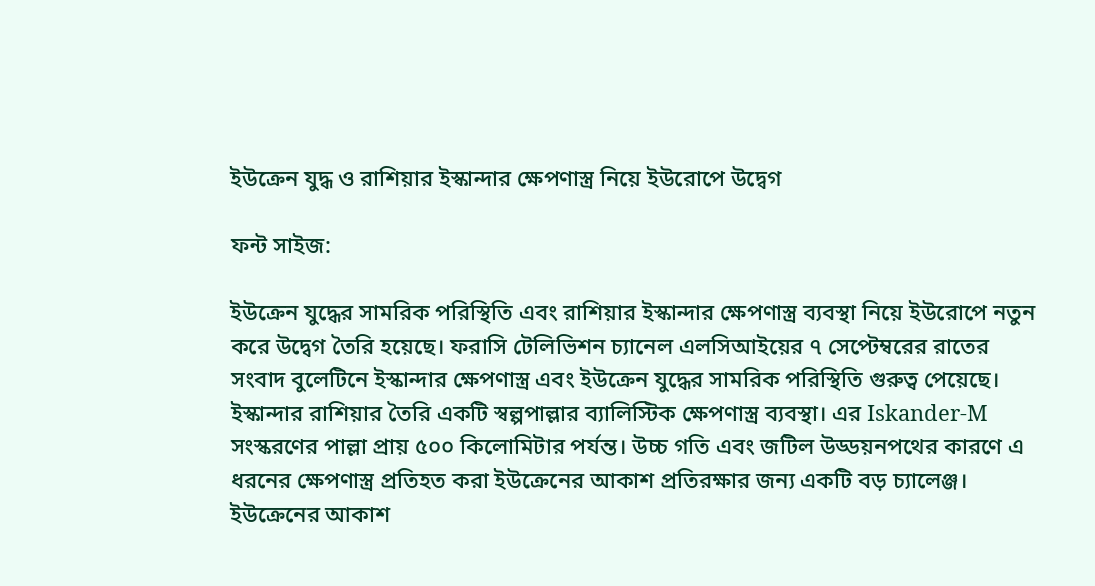ইউক্রেন যুদ্ধ ও রাশিয়ার ইস্কান্দার ক্ষেপণাস্ত্র নিয়ে ইউরোপে উদ্বেগ

ফন্ট সাইজ:

ইউক্রেন যুদ্ধের সামরিক পরিস্থিতি এবং রাশিয়ার ইস্কান্দার ক্ষেপণাস্ত্র ব্যবস্থা নিয়ে ইউরোপে নতুন করে উদ্বেগ তৈরি হয়েছে। ফরাসি টেলিভিশন চ্যানেল এলসিআইয়ের ৭ সেপ্টেম্বরের রাতের সংবাদ বুলেটিনে ইস্কান্দার ক্ষেপণাস্ত্র এবং ইউক্রেন যুদ্ধের সামরিক পরিস্থিতি গুরুত্ব পেয়েছে।
ইস্কান্দার রাশিয়ার তৈরি একটি স্বল্পপাল্লার ব্যালিস্টিক ক্ষেপণাস্ত্র ব্যবস্থা। এর Iskander-M সংস্করণের পাল্লা প্রায় ৫০০ কিলোমিটার পর্যন্ত। উচ্চ গতি এবং জটিল উড্ডয়নপথের কারণে এ ধরনের ক্ষেপণাস্ত্র প্রতিহত করা ইউক্রেনের আকাশ প্রতিরক্ষার জন্য একটি বড় চ্যালেঞ্জ।
ইউক্রেনের আকাশ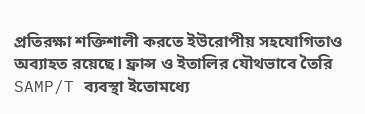প্রতিরক্ষা শক্তিশালী করতে ইউরোপীয় সহযোগিতাও অব্যাহত রয়েছে। ফ্রান্স ও ইতালির যৌথভাবে তৈরি SAMP/T ব্যবস্থা ইতোমধ্যে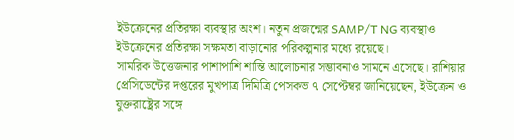ইউক্রেনের প্রতিরক্ষা ব্যবস্থার অংশ। নতুন প্রজন্মের SAMP/T NG ব্যবস্থাও ইউক্রেনের প্রতিরক্ষা সক্ষমতা বাড়ানোর পরিকল্পনার মধ্যে রয়েছে।
সামরিক উত্তেজনার পাশাপাশি শান্তি আলোচনার সম্ভাবনাও সামনে এসেছে। রাশিয়ার প্রেসিডেন্টের দপ্তরের মুখপাত্র দিমিত্রি পেসকভ ৭ সেপ্টেম্বর জানিয়েছেন, ইউক্রেন ও যুক্তরাষ্ট্রের সঙ্গে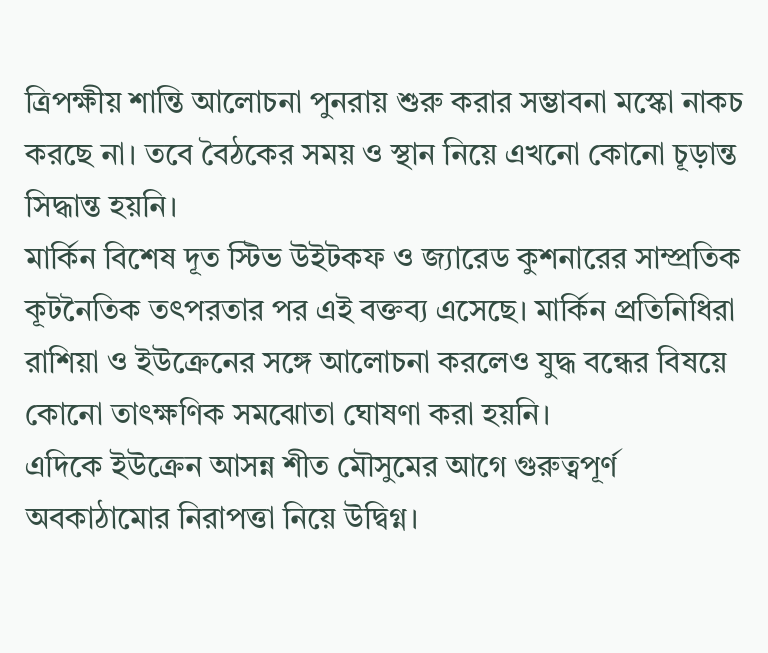ত্রিপক্ষীয় শান্তি আলোচনা পুনরায় শুরু করার সম্ভাবনা মস্কো নাকচ করছে না। তবে বৈঠকের সময় ও স্থান নিয়ে এখনো কোনো চূড়ান্ত সিদ্ধান্ত হয়নি।
মার্কিন বিশেষ দূত স্টিভ উইটকফ ও জ্যারেড কুশনারের সাম্প্রতিক কূটনৈতিক তৎপরতার পর এই বক্তব্য এসেছে। মার্কিন প্রতিনিধিরা রাশিয়া ও ইউক্রেনের সঙ্গে আলোচনা করলেও যুদ্ধ বন্ধের বিষয়ে কোনো তাৎক্ষণিক সমঝোতা ঘোষণা করা হয়নি।
এদিকে ইউক্রেন আসন্ন শীত মৌসুমের আগে গুরুত্বপূর্ণ অবকাঠামোর নিরাপত্তা নিয়ে উদ্বিগ্ন।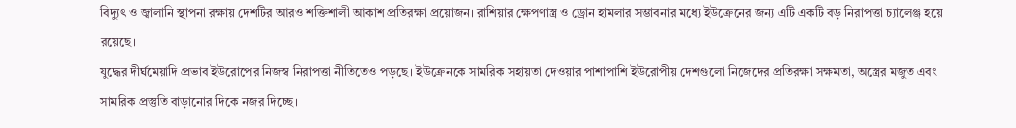বিদ্যুৎ ও জ্বালানি স্থাপনা রক্ষায় দেশটির আরও শক্তিশালী আকাশ প্রতিরক্ষা প্রয়োজন। রাশিয়ার ক্ষেপণাস্ত্র ও ড্রোন হামলার সম্ভাবনার মধ্যে ইউক্রেনের জন্য এটি একটি বড় নিরাপত্তা চ্যালেঞ্জ হয়ে রয়েছে।
যুদ্ধের দীর্ঘমেয়াদি প্রভাব ইউরোপের নিজস্ব নিরাপত্তা নীতিতেও পড়ছে। ইউক্রেনকে সামরিক সহায়তা দেওয়ার পাশাপাশি ইউরোপীয় দেশগুলো নিজেদের প্রতিরক্ষা সক্ষমতা, অস্ত্রের মজুত এবং সামরিক প্রস্তুতি বাড়ানোর দিকে নজর দিচ্ছে।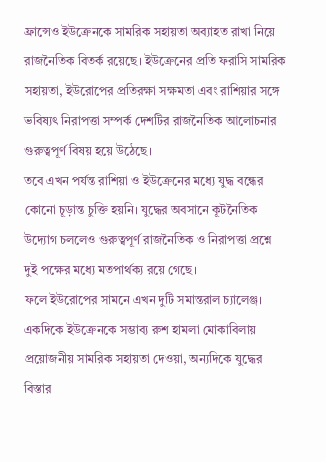ফ্রান্সেও ইউক্রেনকে সামরিক সহায়তা অব্যাহত রাখা নিয়ে রাজনৈতিক বিতর্ক রয়েছে। ইউক্রেনের প্রতি ফরাসি সামরিক সহায়তা, ইউরোপের প্রতিরক্ষা সক্ষমতা এবং রাশিয়ার সঙ্গে ভবিষ্যৎ নিরাপত্তা সম্পর্ক দেশটির রাজনৈতিক আলোচনার গুরুত্বপূর্ণ বিষয় হয়ে উঠেছে।
তবে এখন পর্যন্ত রাশিয়া ও ইউক্রেনের মধ্যে যুদ্ধ বন্ধের কোনো চূড়ান্ত চুক্তি হয়নি। যুদ্ধের অবসানে কূটনৈতিক উদ্যোগ চললেও গুরুত্বপূর্ণ রাজনৈতিক ও নিরাপত্তা প্রশ্নে দুই পক্ষের মধ্যে মতপার্থক্য রয়ে গেছে।
ফলে ইউরোপের সামনে এখন দুটি সমান্তরাল চ্যালেঞ্জ। একদিকে ইউক্রেনকে সম্ভাব্য রুশ হামলা মোকাবিলায় প্রয়োজনীয় সামরিক সহায়তা দেওয়া, অন্যদিকে যুদ্ধের বিস্তার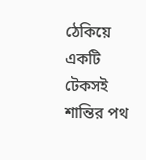ঠেকিয়ে একটি টেকসই শান্তির পথ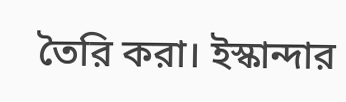তৈরি করা। ইস্কান্দার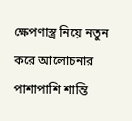ক্ষেপণাস্ত্র নিয়ে নতুন করে আলোচনার পাশাপাশি শান্তি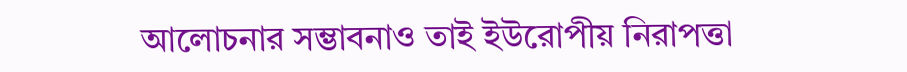আলোচনার সম্ভাবনাও তাই ইউরোপীয় নিরাপত্তা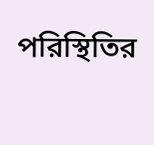পরিস্থিতির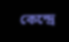কেন্দ্রে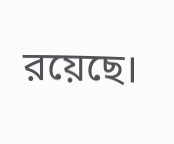রয়েছে।